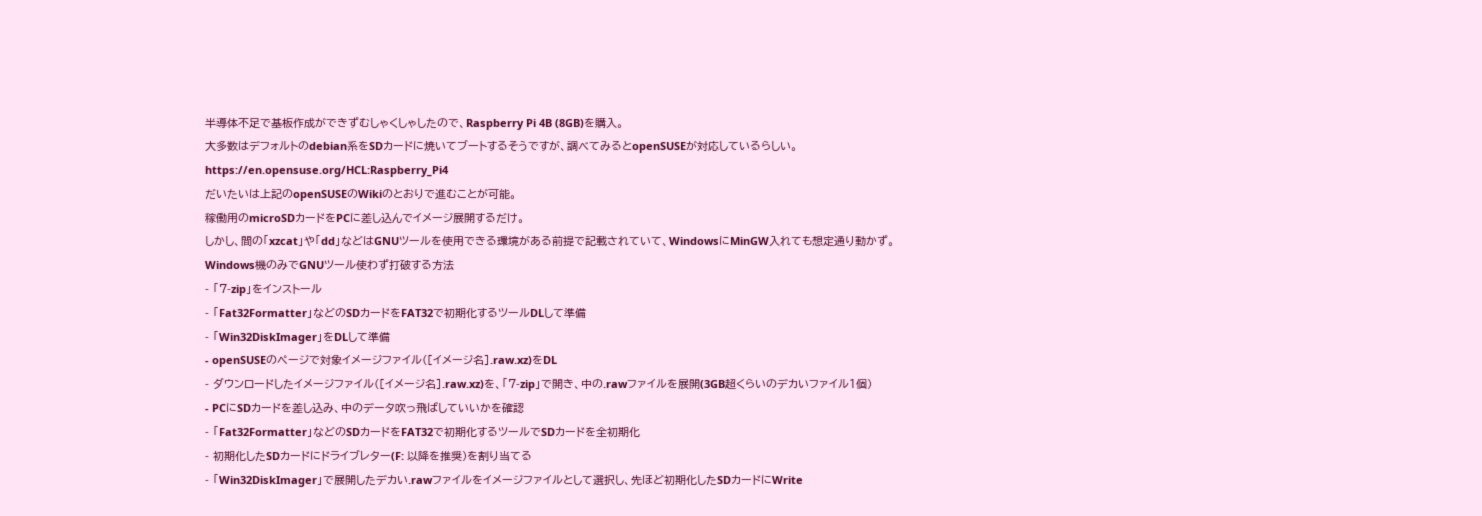半導体不足で基板作成ができずむしゃくしゃしたので、Raspberry Pi 4B (8GB)を購入。
大多数はデフォルトのdebian系をSDカードに焼いてブートするそうですが、調べてみるとopenSUSEが対応しているらしい。
https://en.opensuse.org/HCL:Raspberry_Pi4
だいたいは上記のopenSUSEのWikiのとおりで進むことが可能。
稼働用のmicroSDカードをPCに差し込んでイメージ展開するだけ。
しかし、間の「xzcat」や「dd」などはGNUツールを使用できる環境がある前提で記載されていて、WindowsにMinGW入れても想定通り動かず。
Windows機のみでGNUツール使わず打破する方法
- 「7-zip」をインストール
- 「Fat32Formatter」などのSDカードをFAT32で初期化するツールDLして準備
- 「Win32DiskImager」をDLして準備
- openSUSEのページで対象イメージファイル([イメージ名].raw.xz)をDL
- ダウンロードしたイメージファイル([イメージ名].raw.xz)を、「7-zip」で開き、中の.rawファイルを展開(3GB超くらいのデカいファイル1個)
- PCにSDカードを差し込み、中のデータ吹っ飛ばしていいかを確認
- 「Fat32Formatter」などのSDカードをFAT32で初期化するツールでSDカードを全初期化
- 初期化したSDカードにドライブレター(F: 以降を推奨)を割り当てる
- 「Win32DiskImager」で展開したデカい.rawファイルをイメージファイルとして選択し、先ほど初期化したSDカードにWrite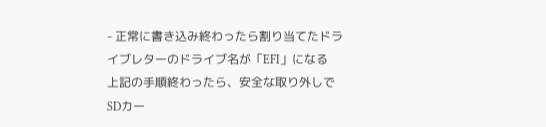- 正常に書き込み終わったら割り当てたドライブレターのドライブ名が「EFI」になる
上記の手順終わったら、安全な取り外しでSDカー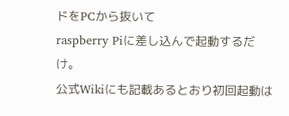ドをPCから抜いて
raspberry Piに差し込んで起動するだけ。
公式Wikiにも記載あるとおり初回起動は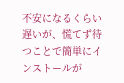不安になるくらい遅いが、慌てず待つことで簡単にインストールが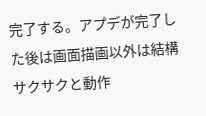完了する。アプデが完了した後は画面描画以外は結構サクサクと動作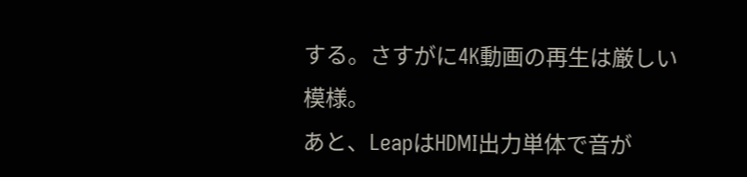する。さすがに4K動画の再生は厳しい模様。
あと、LeapはHDMI出力単体で音が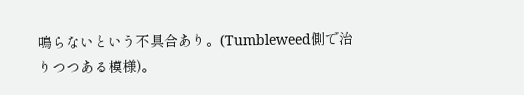鳴らないという不具合あり。(Tumbleweed側で治りつつある模様)。